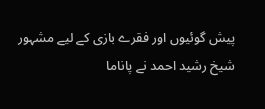پیش گوئیوں اور فقرے بازی کے لیے مشہور شیخ رشید احمد نے پاناما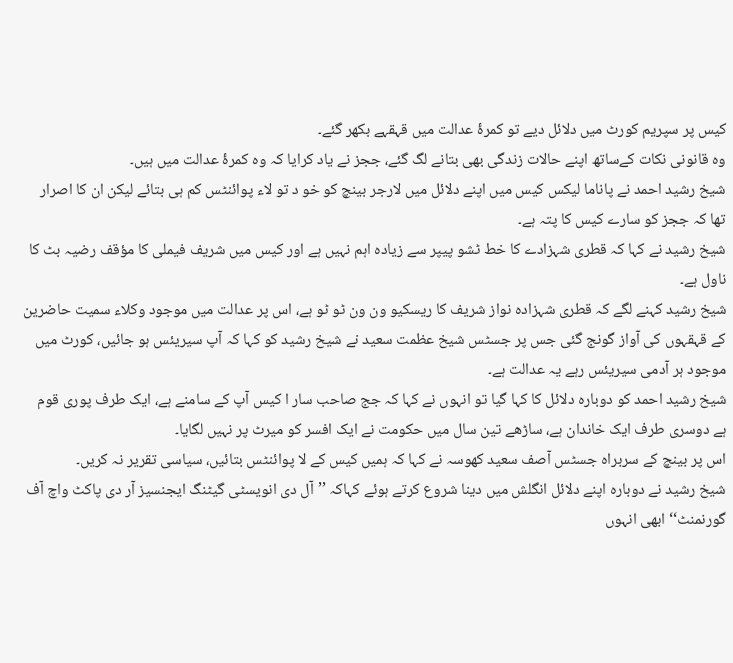کیس پر سپریم کورٹ میں دلائل دیے تو کمرۂ عدالت میں قہقہے بکھر گئے۔
وہ قانونی نکات کےساتھ اپنے حالات زندگی بھی بتانے لگ گئے، ججز نے یاد کرایا کہ وہ کمرۂ عدالت میں ہیں۔
شیخ رشید احمد نے پاناما لیکس کیس میں اپنے دلائل میں لارجر بینچ کو خو د تو لاء پوائنٹس کم ہی بتائے لیکن ان کا اصرار تھا کہ ججز کو سارے کیس کا پتہ ہے۔
شیخ رشید نے کہا کہ قطری شہزادے کا خط ٹشو پیپر سے زیادہ اہم نہیں ہے اور کیس میں شریف فیملی کا مؤقف رضیہ بٹ کا ناول ہے۔
شیخ رشید کہنے لگے کہ قطری شہزادہ نواز شریف کا ریسکیو ون ون ٹو ٹو ہے، اس پر عدالت میں موجود وکلاء سمیت حاضرین کے قہقہوں کی آواز گونج گئی جس پر جسٹس شیخ عظمت سعید نے شیخ رشید کو کہا کہ آپ سیریئس ہو جائیں، کورٹ میں موجود ہر آدمی سیریئس رہے یہ عدالت ہے۔
شیخ رشید احمد کو دوبارہ دلائل کا کہا گیا تو انہوں نے کہا کہ جج صاحب سار ا کیس آپ کے سامنے ہے، ایک طرف پوری قوم ہے دوسری طرف ایک خاندان ہے، ساڑھے تین سال میں حکومت نے ایک افسر کو میرٹ پر نہیں لگایا۔
اس پر بینچ کے سربراہ جسٹس آصف سعید کھوسہ نے کہا کہ ہمیں کیس کے لا پوائنٹس بتائیں، سیاسی تقریر نہ کریں۔
شیخ رشید نے دوبارہ اپنے دلائل انگلش میں دینا شروع کرتے ہوئے کہاکہ ’’آل دی انویسٹی گیٹنگ ایجنسیز آر دی پاکٹ واچ آف گورنمنٹ‘‘ ابھی انہوں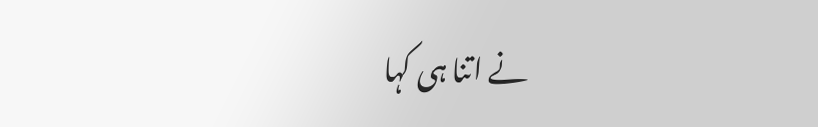نے اتنا ہی کہا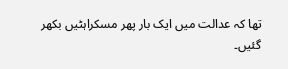تھا کہ عدالت میں ایک بار پھر مسکراہٹیں بکھر گئیں۔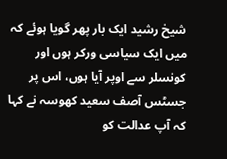شیخ رشید ایک بار پھر گویا ہوئے کہ میں ایک سیاسی ورکر ہوں اور کونسلر سے اوپر آیا ہوں، اس پر جسٹس آصف سعید کھوسہ نے کہا کہ آپ عدالت کو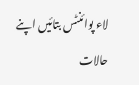لاء پوائنٹس بتائیں اپنے حالات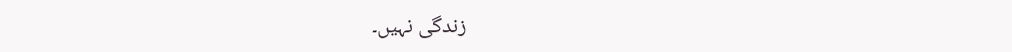زندگی نہیں۔